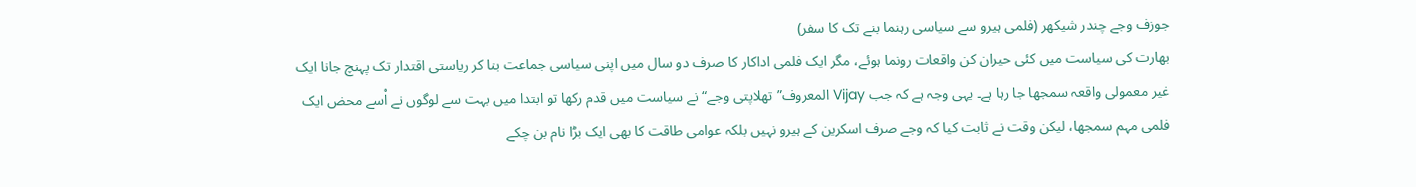جوزف وجے چندر شیکھر (فلمی ہیرو سے سیاسی رہنما بنے تک کا سفر)
بھارت کی سیاست میں کئی حیران کن واقعات رونما ہوئے، مگر ایک فلمی اداکار کا صرف دو سال میں اپنی سیاسی جماعت بنا کر ریاستی اقتدار تک پہنچ جانا ایک غیر معمولی واقعہ سمجھا جا رہا ہے۔ یہی وجہ ہے کہ جب Vijay المعروف”تھلاپتی وجے“نے سیاست میں قدم رکھا تو ابتدا میں بہت سے لوگوں نے اْسے محض ایک فلمی مہم سمجھا، لیکن وقت نے ثابت کیا کہ وجے صرف اسکرین کے ہیرو نہیں بلکہ عوامی طاقت کا بھی ایک بڑا نام بن چکے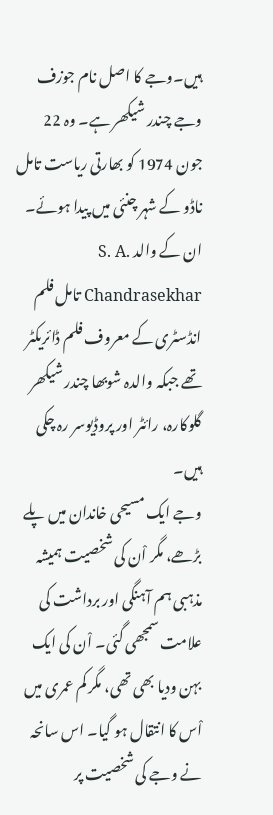ہیں۔وجے کا اصل نام جوزف وجے چندر شیکھر ہے۔ وہ 22 جون 1974 کو بھارتی ریاست تامل ناڈو کے شہر چنئی میں پیدا ہوئے۔ ان کے والد S. A. Chandrasekhar تامل فلم انڈسٹری کے معروف فلم ڈائریکٹر تھے جبکہ والدہ شوبھا چندر شیکھر گلوکارہ، رائٹر اور پروڈیوسر رہ چکی ہیں۔
وجے ایک مسیحی خاندان میں پلے بڑھے، مگر اْن کی شخصیت ہمیشہ مذہبی ہم آہنگی اور برداشت کی علامت سمجھی گئی۔ اْن کی ایک بہن ودیا بھی تھی، مگر کم عمری میں اْس کا انتقال ہو گیا۔ اس سانحہ نے وجے کی شخصیت پر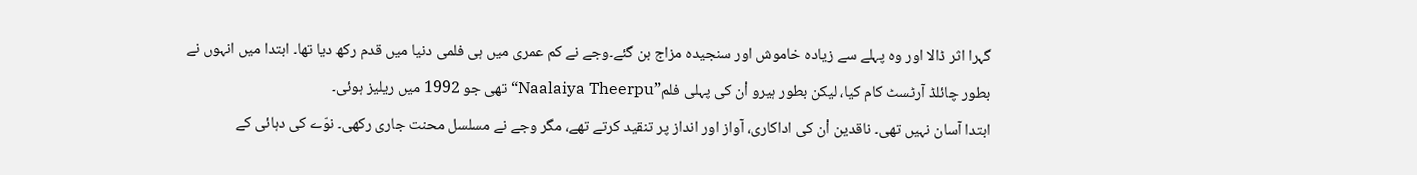گہرا اثر ڈالا اور وہ پہلے سے زیادہ خاموش اور سنجیدہ مزاج بن گئے۔وجے نے کم عمری میں ہی فلمی دنیا میں قدم رکھ دیا تھا۔ ابتدا میں انہوں نے بطور چائلڈ آرٹسٹ کام کیا، لیکن بطور ہیرو اْن کی پہلی فلم”Naalaiya Theerpu“تھی جو 1992 میں ریلیز ہوئی۔
ابتدا آسان نہیں تھی۔ ناقدین اْن کی اداکاری، آواز اور انداز پر تنقید کرتے تھے، مگر وجے نے مسلسل محنت جاری رکھی۔ نوّے کی دہائی کے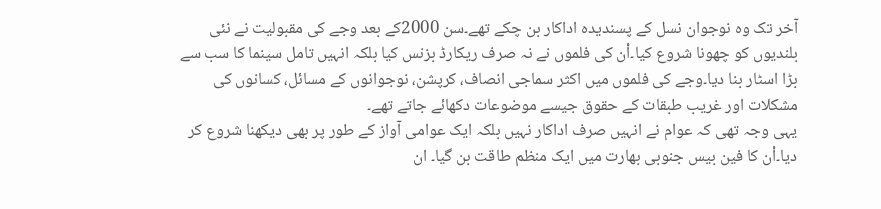آخر تک وہ نوجوان نسل کے پسندیدہ اداکار بن چکے تھے۔سن 2000کے بعد وجے کی مقبولیت نے نئی بلندیوں کو چھونا شروع کیا۔اْن کی فلموں نے نہ صرف ریکارڈ بزنس کیا بلکہ انہیں تامل سینما کا سب سے بڑا اسٹار بنا دیا۔وجے کی فلموں میں اکثر سماجی انصاف، کرپشن، نوجوانوں کے مسائل، کسانوں کی مشکلات اور غریب طبقات کے حقوق جیسے موضوعات دکھائے جاتے تھے۔
یہی وجہ تھی کہ عوام نے انہیں صرف اداکار نہیں بلکہ ایک عوامی آواز کے طور پر بھی دیکھنا شروع کر دیا۔اْن کا فین بیس جنوبی بھارت میں ایک منظم طاقت بن گیا۔ ان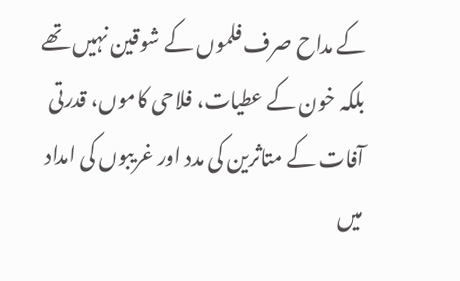کے مداح صرف فلموں کے شوقین نہیں تھے بلکہ خون کے عطیات، فلاحی کاموں، قدرتی آفات کے متاثرین کی مدد اور غریبوں کی امداد میں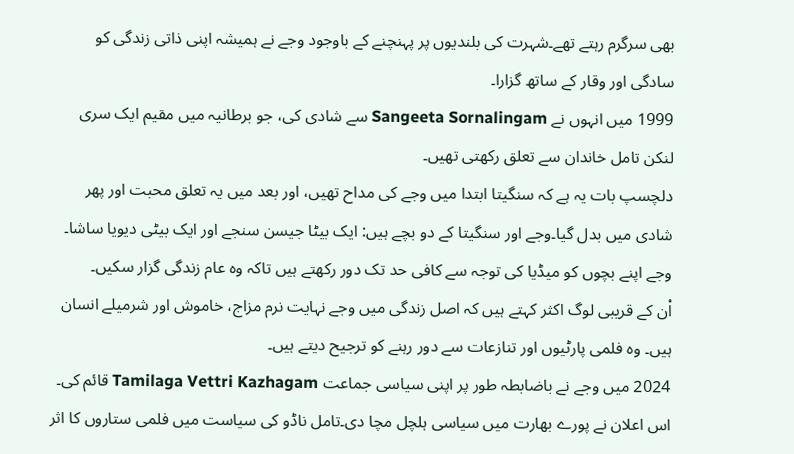بھی سرگرم رہتے تھے۔شہرت کی بلندیوں پر پہنچنے کے باوجود وجے نے ہمیشہ اپنی ذاتی زندگی کو سادگی اور وقار کے ساتھ گزارا۔
1999 میں انہوں نے Sangeeta Sornalingam سے شادی کی، جو برطانیہ میں مقیم ایک سری لنکن تامل خاندان سے تعلق رکھتی تھیں۔
دلچسپ بات یہ ہے کہ سنگیتا ابتدا میں وجے کی مداح تھیں، اور بعد میں یہ تعلق محبت اور پھر شادی میں بدل گیا۔وجے اور سنگیتا کے دو بچے ہیں: ایک بیٹا جیسن سنجے اور ایک بیٹی دیویا ساشا۔ وجے اپنے بچوں کو میڈیا کی توجہ سے کافی حد تک دور رکھتے ہیں تاکہ وہ عام زندگی گزار سکیں۔
اْن کے قریبی لوگ اکثر کہتے ہیں کہ اصل زندگی میں وجے نہایت نرم مزاج، خاموش اور شرمیلے انسان ہیں۔ وہ فلمی پارٹیوں اور تنازعات سے دور رہنے کو ترجیح دیتے ہیں۔
2024 میں وجے نے باضابطہ طور پر اپنی سیاسی جماعت Tamilaga Vettri Kazhagam قائم کی۔ اس اعلان نے پورے بھارت میں سیاسی ہلچل مچا دی۔تامل ناڈو کی سیاست میں فلمی ستاروں کا اثر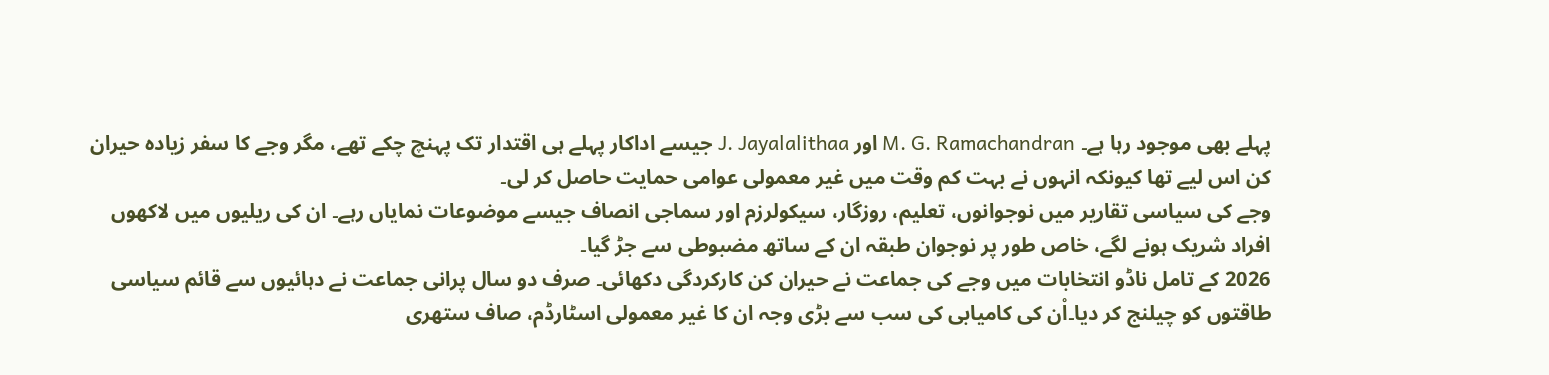پہلے بھی موجود رہا ہے۔ M. G. Ramachandran اور J. Jayalalithaa جیسے اداکار پہلے ہی اقتدار تک پہنچ چکے تھے، مگر وجے کا سفر زیادہ حیران کن اس لیے تھا کیونکہ انہوں نے بہت کم وقت میں غیر معمولی عوامی حمایت حاصل کر لی۔
وجے کی سیاسی تقاریر میں نوجوانوں، تعلیم، روزگار، سیکولرزم اور سماجی انصاف جیسے موضوعات نمایاں رہے۔ ان کی ریلیوں میں لاکھوں افراد شریک ہونے لگے، خاص طور پر نوجوان طبقہ ان کے ساتھ مضبوطی سے جڑ گیا۔
2026 کے تامل ناڈو انتخابات میں وجے کی جماعت نے حیران کن کارکردگی دکھائی۔ صرف دو سال پرانی جماعت نے دہائیوں سے قائم سیاسی طاقتوں کو چیلنج کر دیا۔اْن کی کامیابی کی سب سے بڑی وجہ ان کا غیر معمولی اسٹارڈم، صاف ستھری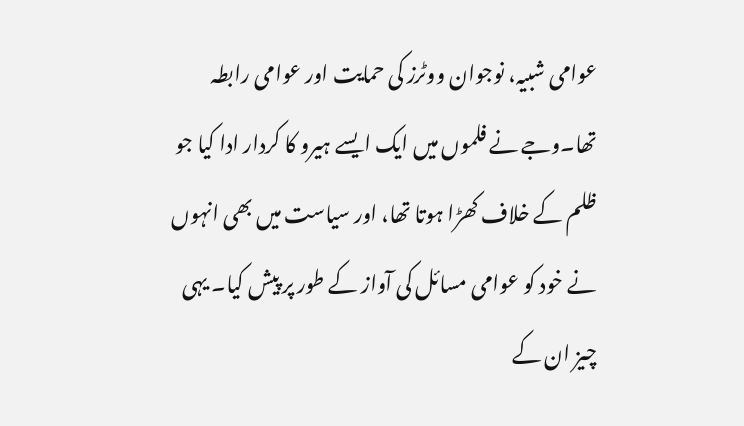عوامی شبیہ، نوجوان ووٹرز کی حمایت اور عوامی رابطہ تھا۔وجے نے فلموں میں ایک ایسے ہیرو کا کردار ادا کیا جو ظلم کے خلاف کھڑا ہوتا تھا، اور سیاست میں بھی انہوں نے خود کو عوامی مسائل کی آواز کے طور پر پیش کیا۔ یہی چیز ان کے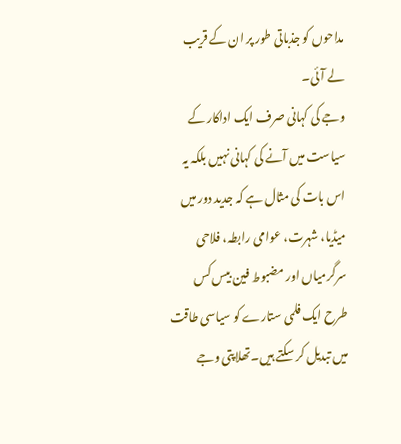مداحوں کو جذباتی طور پر ان کے قریب لے آئی۔
وجے کی کہانی صرف ایک اداکار کے سیاست میں آنے کی کہانی نہیں بلکہ یہ اس بات کی مثال ہے کہ جدید دور میں میڈیا، شہرت، عوامی رابطہ، فلاحی سرگرمیاں اور مضبوط فین بیس کس طرح ایک فلمی ستارے کو سیاسی طاقت میں تبدیل کر سکتے ہیں۔تھلاپتی وجے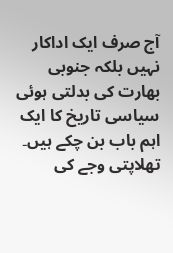آج صرف ایک اداکار نہیں بلکہ جنوبی بھارت کی بدلتی ہوئی سیاسی تاریخ کا ایک اہم باب بن چکے ہیں۔
تھلاپتی وجے کی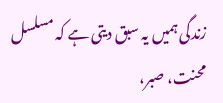زندگی ہمیں یہ سبق دیتی ہے کہ مسلسل محنت، صبر،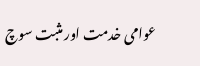عوامی خدمت اور مثبت سوچ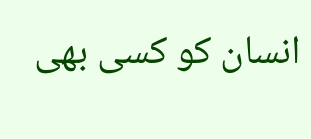انسان کو کسی بھی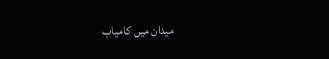میدان میں کامیاب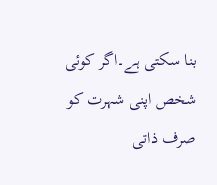بنا سکتی ہے۔اگر کوئی شخص اپنی شہرت کو صرف ذاتی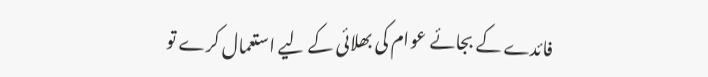فائدے کے بجائے عوام کی بھلائی کے لیے استعمال کرے تو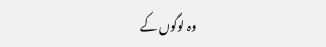وہ لوگوں کے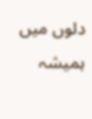دلوں میں ہمیشہ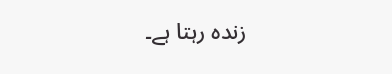زندہ رہتا ہے۔